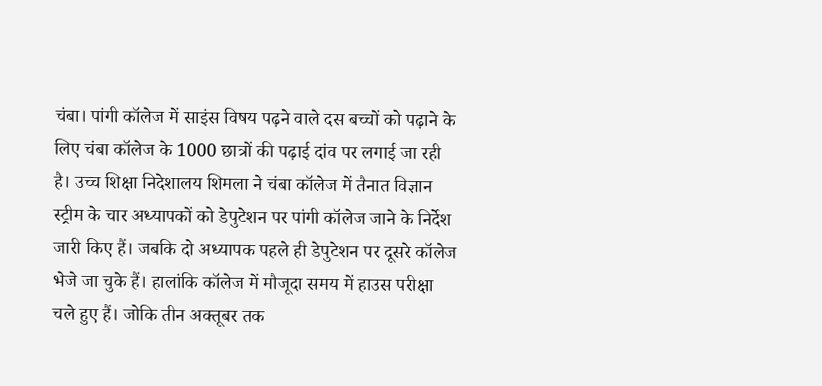चंबा। पांगी कॉलेज में साइंस विषय पढ़ने वाले दस बच्चों को पढ़ाने के लिए चंबा कॉलेज के 1000 छात्रों की पढ़ाई दांव पर लगाई जा रही है। उच्च शिक्षा निदेशालय शिमला ने चंबा कॉलेज में तैनात विज्ञान स्ट्रीम के चार अध्यापकों को डेपुटेशन पर पांगी कॉलेज जाने के निर्देश जारी किए हैं। जबकि दो अध्यापक पहले ही डेपुटेशन पर दूसरे कॉलेज भेजे जा चुके हैं। हालांकि कॉलेज में मौजूदा समय में हाउस परीक्षा चले हुए हैं। जोकि तीन अक्तूबर तक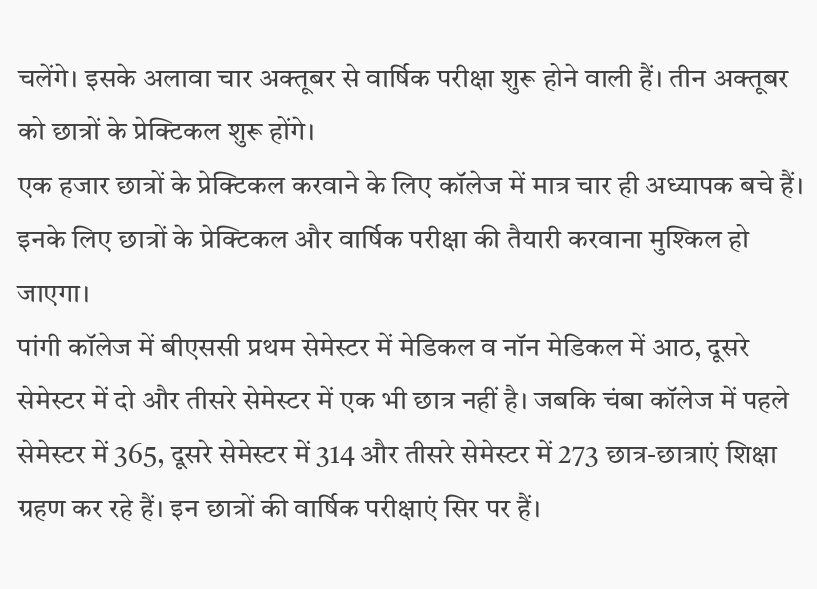चलेंगे। इसके अलावा चार अक्तूबर से वार्षिक परीक्षा शुरू होने वाली हैं। तीन अक्तूबर को छात्रों के प्रेक्टिकल शुरू होंगे।
एक हजार छात्रों के प्रेक्टिकल करवाने के लिए कॉलेज में मात्र चार ही अध्यापक बचे हैं। इनके लिए छात्रों के प्रेक्टिकल और वार्षिक परीक्षा की तैयारी करवाना मुश्किल हो जाएगा।
पांगी कॉलेज में बीएससी प्रथम सेमेस्टर में मेडिकल व नॉन मेडिकल में आठ, दूसरे सेमेस्टर में दो और तीसरे सेमेस्टर में एक भी छात्र नहीं है। जबकि चंबा कॉलेज में पहले सेमेस्टर में 365, दूसरे सेमेस्टर में 314 और तीसरे सेमेस्टर में 273 छात्र-छात्राएं शिक्षा ग्रहण कर रहे हैं। इन छात्रों की वार्षिक परीक्षाएं सिर पर हैं।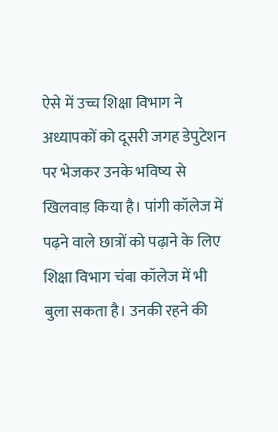ऐसे में उच्च शिक्षा विभाग ने अध्यापकों को दूसरी जगह डेपुटेशन पर भेजकर उनके भविष्य से खिलवाड़ किया है। पांगी कॉलेज में पढ़ने वाले छात्रों को पढ़ाने के लिए शिक्षा विभाग चंबा कॉलेज में भी बुला सकता है। उनकी रहने की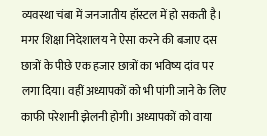व्यवस्था चंबा में जनजातीय हॉस्टल में हो सकती है। मगर शिक्षा निदेशालय ने ऐसा करने की बजाए दस छात्रों के पीछे एक हजार छात्रों का भविष्य दांव पर लगा दिया। वहीं अध्यापकों को भी पांगी जाने के लिए काफी परेशानी झेलनी होगी। अध्यापकों को वाया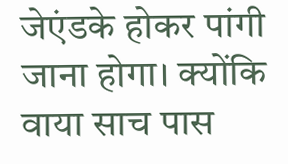जेएंडके होकर पांगी जाना होगा। क्योंकि वाया साच पास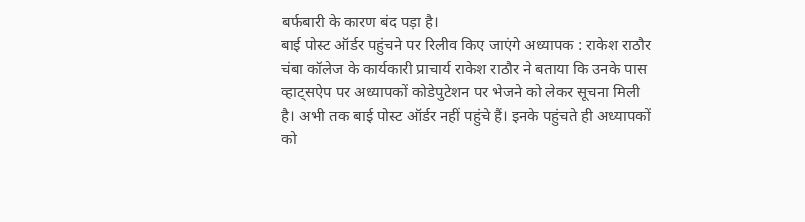बर्फबारी के कारण बंद पड़ा है।
बाई पोस्ट ऑर्डर पहुंचने पर रिलीव किए जाएंगे अध्यापक : राकेश राठौर
चंबा कॉलेज के कार्यकारी प्राचार्य राकेश राठौर ने बताया कि उनके पास व्हाट्सऐप पर अध्यापकों कोडेपुटेशन पर भेजने को लेकर सूचना मिली है। अभी तक बाई पोस्ट ऑर्डर नहीं पहुंचे हैं। इनके पहुंचते ही अध्यापकों को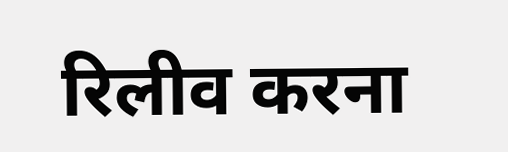रिलीव करना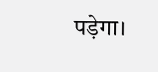पड़ेगा।